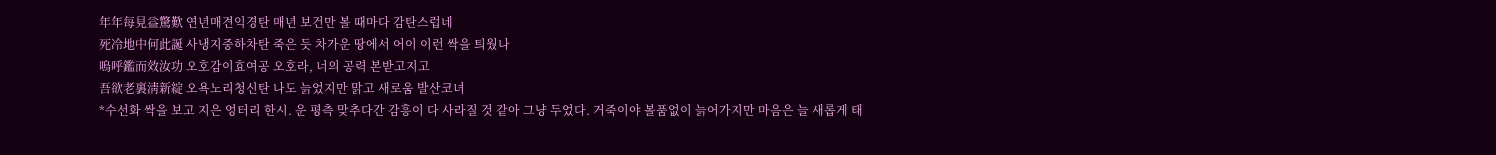年年每見益驚歎 연년매견익경탄 매년 보건만 볼 때마다 감탄스럽네
死冷地中何此誕 사냉지중하차탄 죽은 듯 차가운 땅에서 어이 이런 싹을 틔웠나
嗚呼鑑而效汝功 오호감이효여공 오호라, 너의 공력 본받고지고
吾欲老裏淸新綻 오욕노리청신탄 나도 늙었지만 맑고 새로움 발산코녀
*수선화 싹을 보고 지은 엉터리 한시. 운 평측 맞추다간 감흥이 다 사라질 것 같아 그냥 두었다. 거죽이야 볼품없이 늙어가지만 마음은 늘 새롭게 태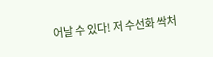어날 수 있다! 저 수선화 싹처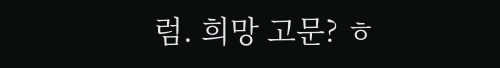럼. 희망 고문? ㅎ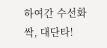하여간 수선화 싹, 대단타!